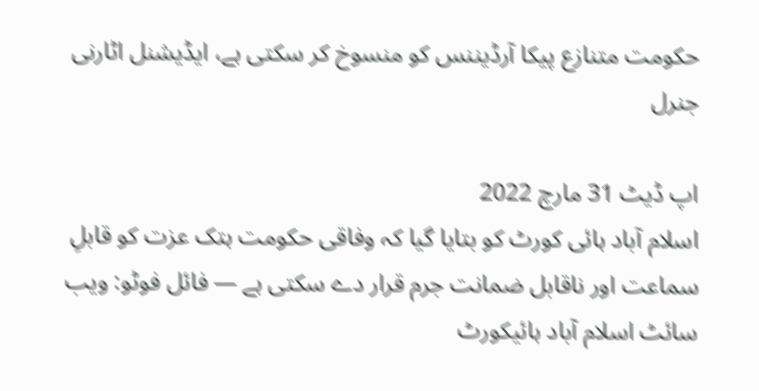حکومت متنازع پیکا آرڈیننس کو منسوخ کر سکتی ہے، ایڈیشنل اٹارنی جنرل

اپ ڈیٹ 31 مارچ 2022
اسلام آباد ہائی کورٹ کو بتایا گیا کہ وفاقی حکومت ہتک عزت کو قابلِ سماعت اور ناقابل ضمانت جرم قرار دے سکتی ہے — فائل فوٹو: ویب سائٹ اسلام آباد ہائیکورٹ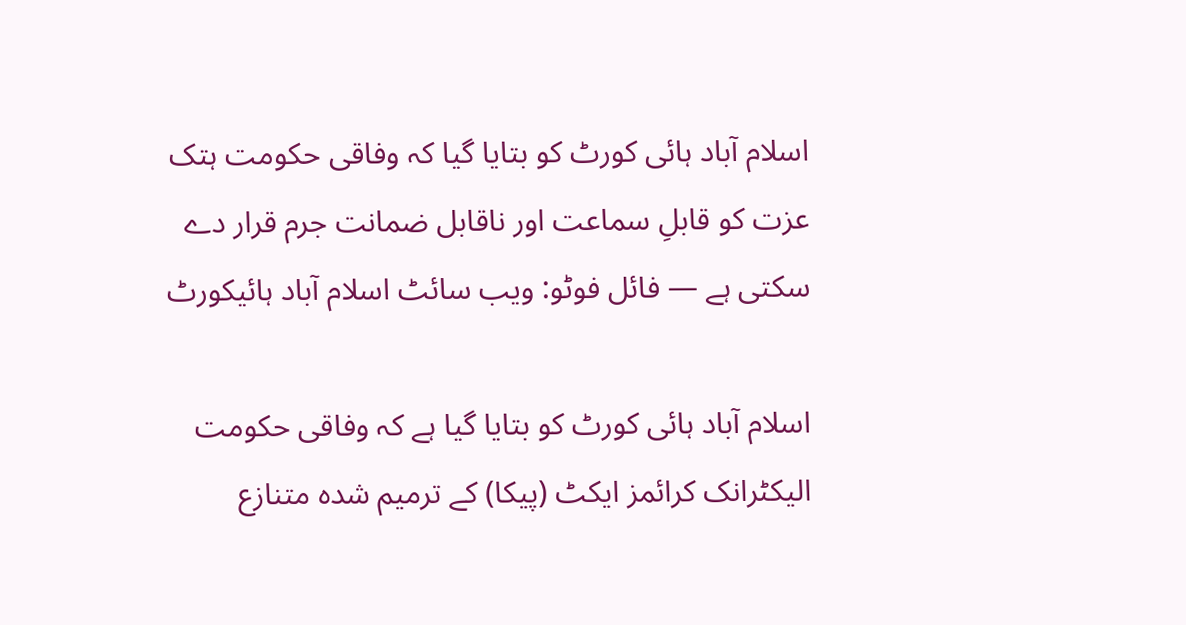اسلام آباد ہائی کورٹ کو بتایا گیا کہ وفاقی حکومت ہتک عزت کو قابلِ سماعت اور ناقابل ضمانت جرم قرار دے سکتی ہے — فائل فوٹو: ویب سائٹ اسلام آباد ہائیکورٹ

اسلام آباد ہائی کورٹ کو بتایا گیا ہے کہ وفاقی حکومت الیکٹرانک کرائمز ایکٹ (پیکا) کے ترمیم شدہ متنازع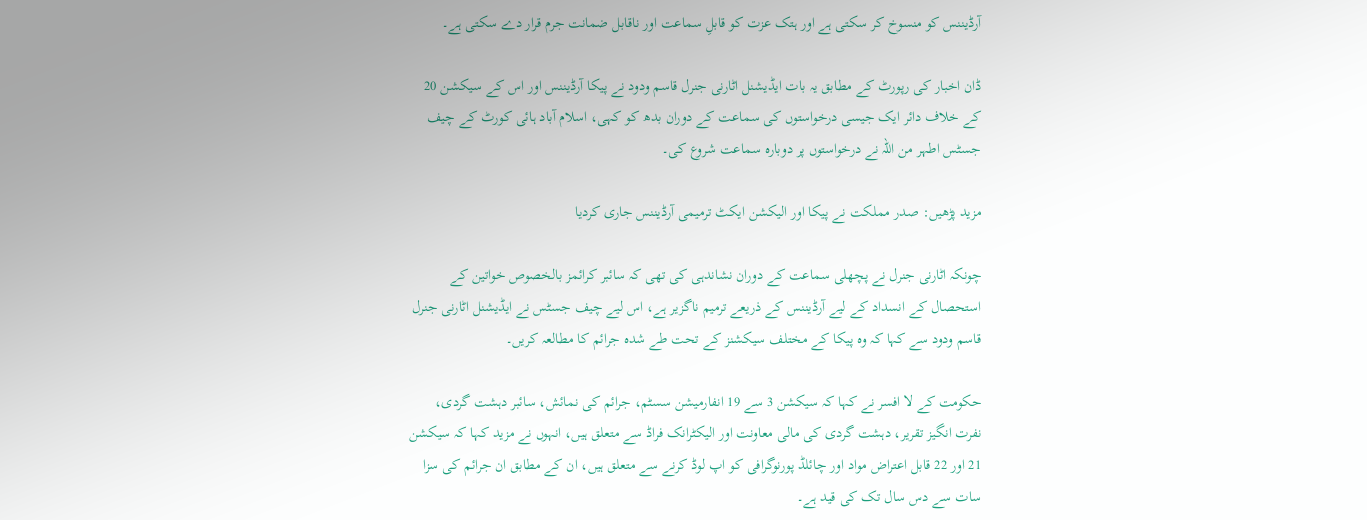آرڈیننس کو منسوخ کر سکتی ہے اور ہتک عزت کو قابلِ سماعت اور ناقابل ضمانت جرم قرار دے سکتی ہے۔

ڈان اخبار کی رپورٹ کے مطابق یہ بات ایڈیشنل اٹارنی جنرل قاسم ودود نے پیکا آرڈیننس اور اس کے سیکشن 20 کے خلاف دائر ایک جیسی درخواستوں کی سماعت کے دوران بدھ کو کہی، اسلام آباد ہائی کورٹ کے چیف جسٹس اطہر من اللہ نے درخواستوں پر دوبارہ سماعت شروع کی۔

مزید پڑھیں: صدر مملکت نے پیکا اور الیکشن ایکٹ ترمیمی آرڈیننس جاری کردیا

چونکہ اٹارنی جنرل نے پچھلی سماعت کے دوران نشاندہی کی تھی کہ سائبر کرائمز بالخصوص خواتین کے استحصال کے انسداد کے لیے آرڈیننس کے ذریعے ترمیم ناگزیر ہے، اس لیے چیف جسٹس نے ایڈیشنل اٹارنی جنرل قاسم ودود سے کہا کہ وہ پیکا کے مختلف سیکشنز کے تحت طے شدہ جرائم کا مطالعہ کریں۔

حکومت کے لا افسر نے کہا کہ سیکشن 3 سے 19 انفارمیشن سسٹم، جرائم کی نمائش، سائبر دہشت گردی، نفرت انگیز تقریر، دہشت گردی کی مالی معاونت اور الیکٹرانک فراڈ سے متعلق ہیں، انہوں نے مزید کہا کہ سیکشن 21 اور 22 قابل اعتراض مواد اور چائلڈ پورنوگرافی کو اپ لوڈ کرنے سے متعلق ہیں، ان کے مطابق ان جرائم کی سزا سات سے دس سال تک کی قید ہے۔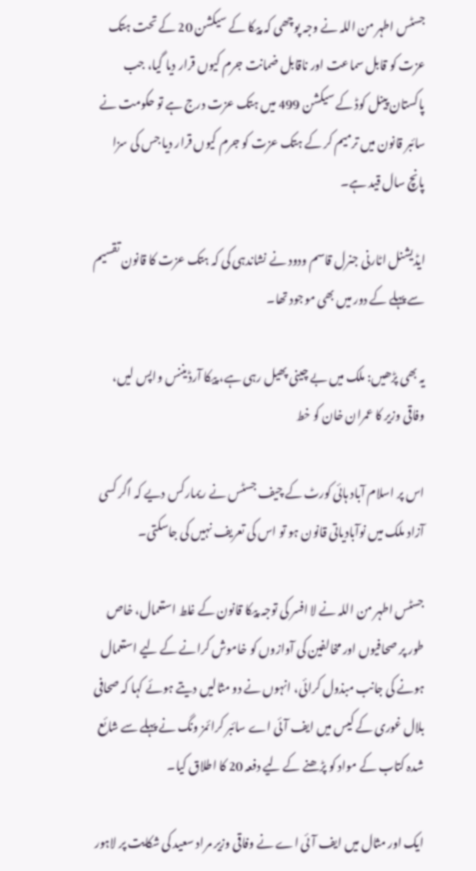جسٹس اطہر من اللہ نے وجہ پوچھی کہ پیکا کے سیکشن 20 کے تحت ہتک عزت کو قابل سماعت اور ناقابل ضمانت جرم کیوں قرار دیا گیا، جب پاکستان پینل کوڈ کے سیکشن 499 میں ہتک عزت درج ہے تو حکومت نے سائبر قانون میں ترمیم کر کے ہتک عزت کو جرم کیوں قرار دیا جس کی سزا پانچ سال قید ہے۔

ایڈیشنل اٹارنی جنرل قاسم ودود نے نشاندہی کی کہ ہتک عزت کا قانون تقسیم سے پہلے کے دور میں بھی موجود تھا۔

یہ بھی پڑھیں: ملک میں بے چینی پھیل رہی ہے، پیکا آرڈیننس واپس لیں، وفاقی وزیر کا عمران خان کو خط

اس پر اسلام آباد ہائی کورٹ کے چیف جسٹس نے ریمارکس دیے کہ اگر کسی آزاد ملک میں نوآبادیاتی قانون ہو تو اس کی تعریف نہیں کی جاسکتی۔

جسٹس اطہر من اللہ نے لا افسر کی توجہ پیکا قانون کے غلط استعمال، خاص طور پر صحافیوں اور مخالفین کی آوازوں کو خاموش کرانے کے لیے استعمال ہونے کی جانب مبذول کرائی، انہوں نے دو مثالیں دیتے ہوئے کہا کہ صحافی بلال غوری کے کیس میں ایف آئی اے سائبر کرائمز ونگ نے پہلے سے شائع شدہ کتاب کے مواد کو پڑھنے کے لیے دفعہ 20 کا اطلاق کیا۔

ایک اور مثال میں ایف آئی اے نے وفاقی وزیر مراد سعید کی شکایت پر لاہور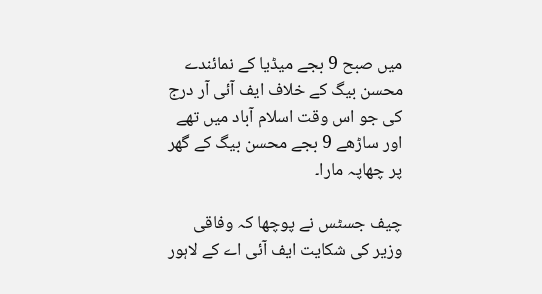میں صبح 9 بجے میڈیا کے نمائندے محسن بیگ کے خلاف ایف آئی آر درج کی جو اس وقت اسلام آباد میں تھے اور ساڑھے 9 بجے محسن بیگ کے گھر پر چھاپہ مارا۔

چیف جسٹس نے پوچھا کہ وفاقی وزیر کی شکایت ایف آئی اے کے لاہور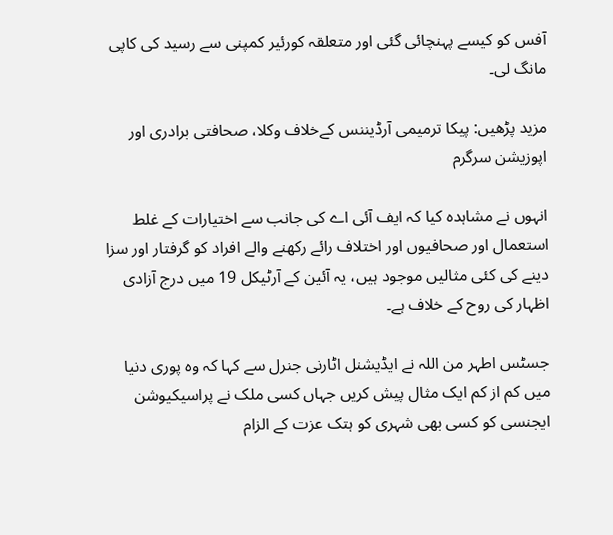آفس کو کیسے پہنچائی گئی اور متعلقہ کورئیر کمپنی سے رسید کی کاپی مانگ لی۔

مزید پڑھیں: پیکا ترمیمی آرڈیننس کےخلاف وکلا، صحافتی برادری اور اپوزیشن سرگرم

انہوں نے مشاہدہ کیا کہ ایف آئی اے کی جانب سے اختیارات کے غلط استعمال اور صحافیوں اور اختلاف رائے رکھنے والے افراد کو گرفتار اور سزا دینے کی کئی مثالیں موجود ہیں، یہ آئین کے آرٹیکل 19 میں درج آزادی اظہار کی روح کے خلاف ہے۔

جسٹس اطہر من اللہ نے ایڈیشنل اٹارنی جنرل سے کہا کہ وہ پوری دنیا میں کم از کم ایک مثال پیش کریں جہاں کسی ملک نے پراسیکیوشن ایجنسی کو کسی بھی شہری کو ہتک عزت کے الزام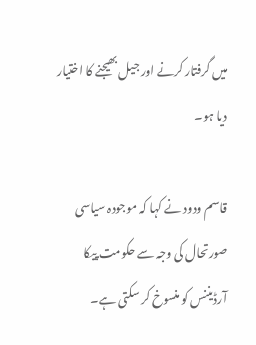میں گرفتار کرنے اور جیل بھیجنے کا اختیار دیا ہو۔

قاسم ودود نے کہا کہ موجودہ سیاسی صورتحال کی وجہ سے حکومت پیکا آرڈیننس کو منسوخ کر سکتی ہے۔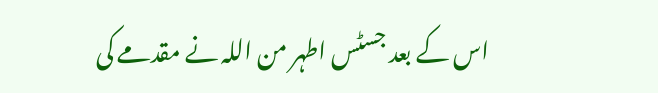اس کے بعد جسٹس اطہر من اللہ نے مقدمے کی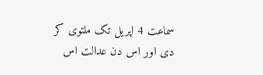سماعت 4 اپریل تک ملتوی کر دی اور اس دن عدالت اس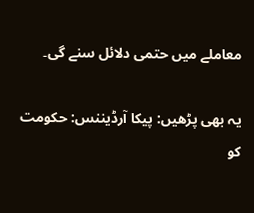معاملے میں حتمی دلائل سنے گی۔

یہ بھی پڑھیں: پیکا آرڈیننس: حکومت کو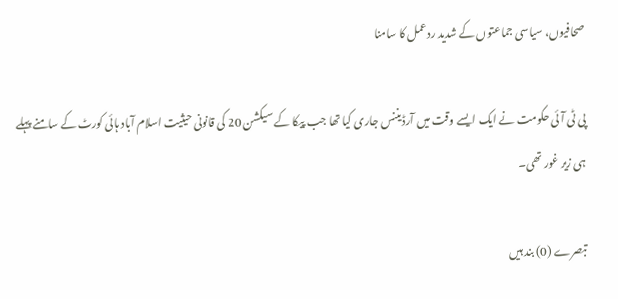صحافیوں، سیاسی جماعتوں کے شدید ردعمل کا سامنا

پی ٹی آئی حکومت نے ایک ایسے وقت میں آرڈیننس جاری کیا تھا جب پیکا کے سیکشن 20 کی قانونی حیثیت اسلام آباد ہائی کورٹ کے سامنے پہلے ہی زیر غور تھی۔

تبصرے (0) بند ہیں